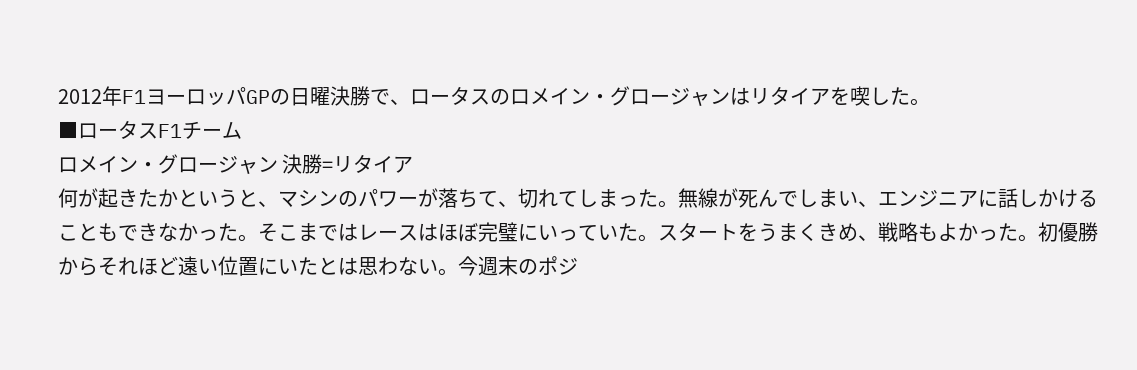2012年F1ヨーロッパGPの日曜決勝で、ロータスのロメイン・グロージャンはリタイアを喫した。
■ロータスF1チーム
ロメイン・グロージャン 決勝=リタイア
何が起きたかというと、マシンのパワーが落ちて、切れてしまった。無線が死んでしまい、エンジニアに話しかけることもできなかった。そこまではレースはほぼ完璧にいっていた。スタートをうまくきめ、戦略もよかった。初優勝からそれほど遠い位置にいたとは思わない。今週末のポジ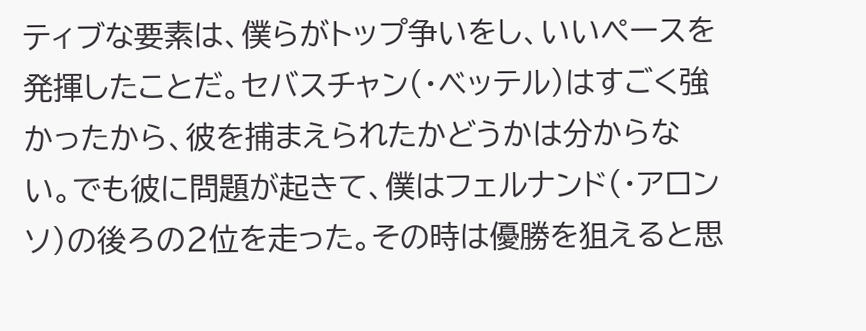ティブな要素は、僕らがトップ争いをし、いいペースを発揮したことだ。セバスチャン(・ベッテル)はすごく強かったから、彼を捕まえられたかどうかは分からない。でも彼に問題が起きて、僕はフェルナンド(・アロンソ)の後ろの2位を走った。その時は優勝を狙えると思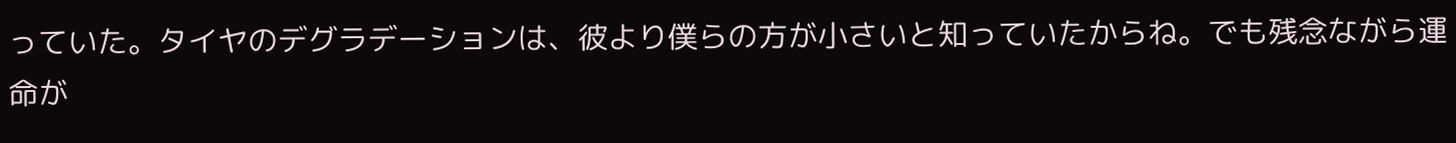っていた。タイヤのデグラデーションは、彼より僕らの方が小さいと知っていたからね。でも残念ながら運命が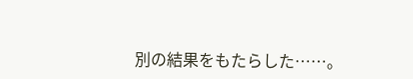別の結果をもたらした……。